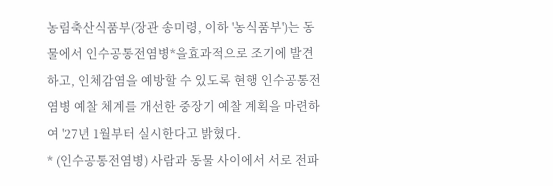농림축산식품부(장관 송미령, 이하 '농식품부')는 동물에서 인수공통전염병*을효과적으로 조기에 발견하고, 인체감염을 예방할 수 있도록 현행 인수공통전염병 예찰 체계를 개선한 중장기 예찰 계획을 마련하여 '27년 1월부터 실시한다고 밝혔다.
* (인수공통전염병) 사람과 동물 사이에서 서로 전파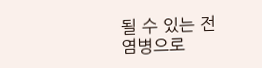될 수 있는 전염병으로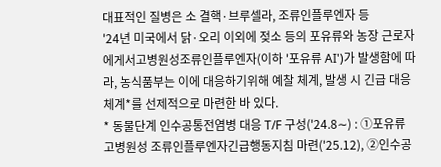대표적인 질병은 소 결핵·브루셀라, 조류인플루엔자 등
'24년 미국에서 닭·오리 이외에 젖소 등의 포유류와 농장 근로자에게서고병원성조류인플루엔자(이하 '포유류 AI')가 발생함에 따라, 농식품부는 이에 대응하기위해 예찰 체계, 발생 시 긴급 대응체계*를 선제적으로 마련한 바 있다.
* 동물단계 인수공통전염병 대응 T/F 구성('24.8∼) : ①포유류 고병원성 조류인플루엔자긴급행동지침 마련('25.12), ②인수공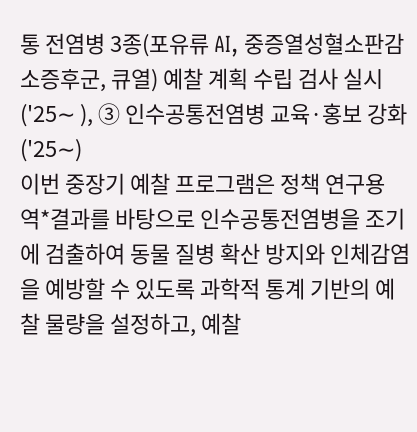통 전염병 3종(포유류 AI, 중증열성혈소판감소증후군, 큐열) 예찰 계획 수립 검사 실시('25∼ ), ③ 인수공통전염병 교육·홍보 강화('25∼)
이번 중장기 예찰 프로그램은 정책 연구용역*결과를 바탕으로 인수공통전염병을 조기에 검출하여 동물 질병 확산 방지와 인체감염을 예방할 수 있도록 과학적 통계 기반의 예찰 물량을 설정하고, 예찰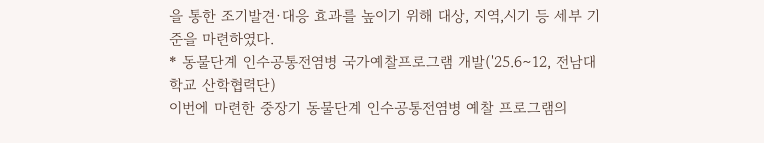을 통한 조기발견·대응 효과를 높이기 위해 대상, 지역,시기 등 세부 기준을 마련하였다.
* 동물단계 인수공통전염병 국가예찰프로그램 개발('25.6∼12, 전남대학교 산학협력단)
이번에 마련한 중장기 동물단계 인수공통전염병 예찰 프로그램의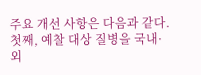주요 개선 사항은 다음과 같다.
첫째, 예찰 대상 질병을 국내·외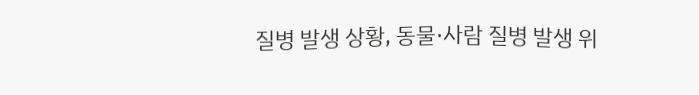질병 발생 상황, 동물·사람 질병 발생 위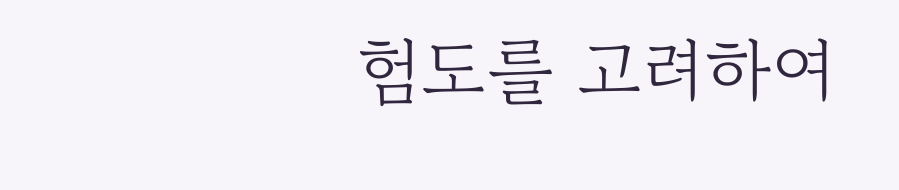험도를 고려하여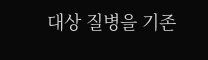대상 질병을 기존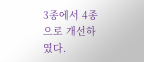3종에서 4종으로 개선하였다.